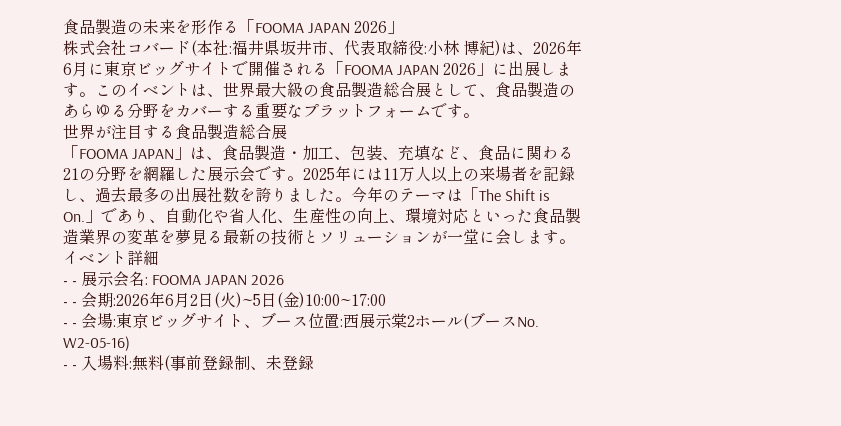食品製造の未来を形作る「FOOMA JAPAN 2026」
株式会社コバード(本社:福井県坂井市、代表取締役:小林 博紀)は、2026年6月に東京ビッグサイトで開催される「FOOMA JAPAN 2026」に出展します。このイベントは、世界最大級の食品製造総合展として、食品製造のあらゆる分野をカバーする重要なプラットフォームです。
世界が注目する食品製造総合展
「FOOMA JAPAN」は、食品製造・加工、包装、充填など、食品に関わる21の分野を網羅した展示会です。2025年には11万人以上の来場者を記録し、過去最多の出展社数を誇りました。今年のテーマは「The Shift is On.」であり、自動化や省人化、生産性の向上、環境対応といった食品製造業界の変革を夢見る最新の技術とソリューションが一堂に会します。
イベント詳細
- - 展示会名: FOOMA JAPAN 2026
- - 会期:2026年6月2日(火)~5日(金)10:00~17:00
- - 会場:東京ビッグサイト、ブース位置:西展示棠2ホール(ブースNo. W2-05-16)
- - 入場料:無料(事前登録制、未登録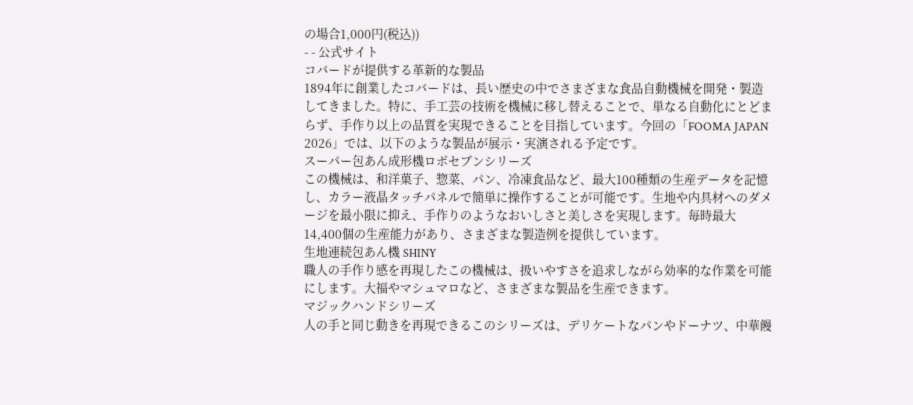の場合1,000円(税込))
- - 公式サイト
コバードが提供する革新的な製品
1894年に創業したコバードは、長い歴史の中でさまざまな食品自動機械を開発・製造してきました。特に、手工芸の技術を機械に移し替えることで、単なる自動化にとどまらず、手作り以上の品質を実現できることを目指しています。今回の「FOOMA JAPAN 2026」では、以下のような製品が展示・実演される予定です。
スーパー包あん成形機ロボセブンシリーズ
この機械は、和洋菓子、惣菜、パン、冷凍食品など、最大100種類の生産データを記憶し、カラー液晶タッチパネルで簡単に操作することが可能です。生地や内具材へのダメージを最小限に抑え、手作りのようなおいしさと美しさを実現します。毎時最大14,400個の生産能力があり、さまざまな製造例を提供しています。
生地連続包あん機 SHINY
職人の手作り感を再現したこの機械は、扱いやすさを追求しながら効率的な作業を可能にします。大福やマシュマロなど、さまざまな製品を生産できます。
マジックハンドシリーズ
人の手と同じ動きを再現できるこのシリーズは、デリケートなパンやドーナツ、中華饅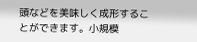頭などを美味しく成形することができます。小規模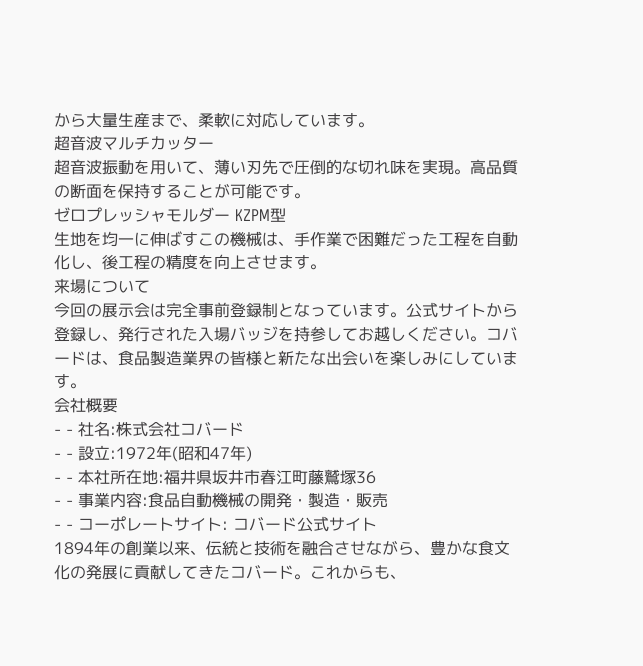から大量生産まで、柔軟に対応しています。
超音波マルチカッター
超音波振動を用いて、薄い刃先で圧倒的な切れ味を実現。高品質の断面を保持することが可能です。
ゼロプレッシャモルダー KZPM型
生地を均一に伸ばすこの機械は、手作業で困難だった工程を自動化し、後工程の精度を向上させます。
来場について
今回の展示会は完全事前登録制となっています。公式サイトから登録し、発行された入場バッジを持参してお越しください。コバードは、食品製造業界の皆様と新たな出会いを楽しみにしています。
会社概要
- - 社名:株式会社コバード
- - 設立:1972年(昭和47年)
- - 本社所在地:福井県坂井市春江町藤鷲塚36
- - 事業内容:食品自動機械の開発・製造・販売
- - コーポレートサイト: コバード公式サイト
1894年の創業以来、伝統と技術を融合させながら、豊かな食文化の発展に貢献してきたコバード。これからも、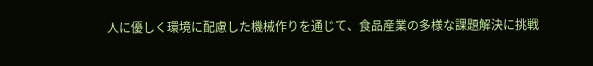人に優しく環境に配慮した機械作りを通じて、食品産業の多様な課題解決に挑戦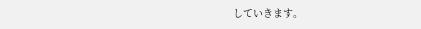していきます。